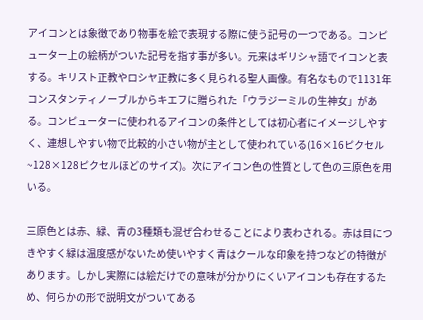アイコンとは象徴であり物事を絵で表現する際に使う記号の一つである。コンピューター上の絵柄がついた記号を指す事が多い。元来はギリシャ語でイコンと表する。キリスト正教やロシヤ正教に多く見られる聖人画像。有名なもので1131年コンスタンティノーブルからキエフに贈られた「ウラジーミルの生神女」がある。コンピューターに使われるアイコンの条件としては初心者にイメージしやすく、連想しやすい物で比較的小さい物が主として使われている(16×16ピクセル~128×128ピクセルほどのサイズ)。次にアイコン色の性質として色の三原色を用いる。

三原色とは赤、緑、青の3種類も混ぜ合わせることにより表わされる。赤は目につきやすく緑は温度感がないため使いやすく青はクールな印象を持つなどの特徴があります。しかし実際には絵だけでの意味が分かりにくいアイコンも存在するため、何らかの形で説明文がついてある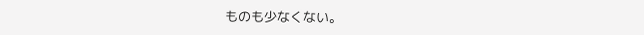ものも少なくない。